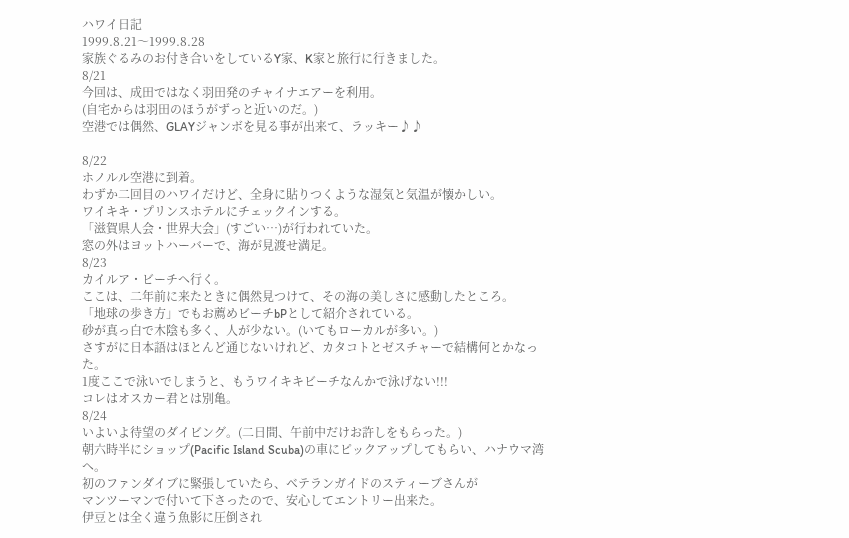ハワイ日記
1999.8.21〜1999.8.28
家族ぐるみのお付き合いをしているY家、K家と旅行に行きました。
8/21
今回は、成田ではなく羽田発のチャイナエアーを利用。
(自宅からは羽田のほうがずっと近いのだ。)
空港では偶然、GLAYジャンボを見る事が出来て、ラッキー♪♪

8/22
ホノルル空港に到着。
わずか二回目のハワイだけど、全身に貼りつくような湿気と気温が懐かしい。
ワイキキ・プリンスホテルにチェックインする。
「滋賀県人会・世界大会」(すごい…)が行われていた。
窓の外はヨットハーバーで、海が見渡せ満足。
8/23
カイルア・ビーチへ行く。
ここは、二年前に来たときに偶然見つけて、その海の美しさに感動したところ。
「地球の歩き方」でもお薦めビーチbPとして紹介されている。
砂が真っ白で木陰も多く、人が少ない。(いてもローカルが多い。)
さすがに日本語はほとんど通じないけれど、カタコトとゼスチャーで結構何とかなった。
1度ここで泳いでしまうと、もうワイキキビーチなんかで泳げない!!!
コレはオスカー君とは別亀。
8/24
いよいよ待望のダイビング。(二日間、午前中だけお許しをもらった。)
朝六時半にショップ(Pacific Island Scuba)の車にピックアップしてもらい、ハナウマ湾へ。
初のファンダイブに緊張していたら、ベテランガイドのスティーブさんが
マンツーマンで付いて下さったので、安心してエントリー出来た。
伊豆とは全く違う魚影に圧倒され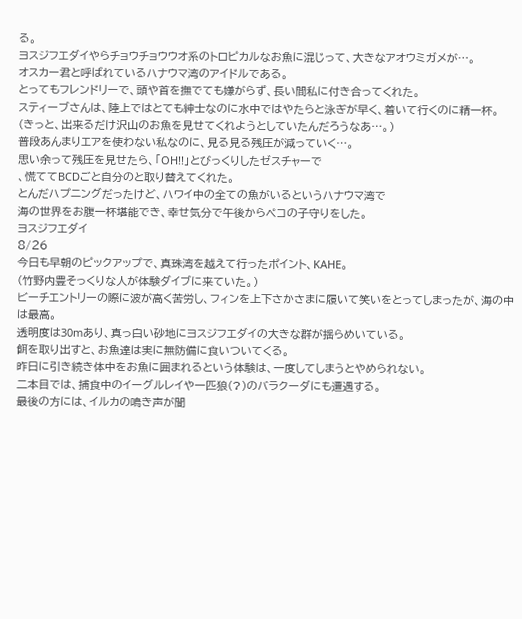る。
ヨスジフエダイやらチョウチョウウオ系のトロピカルなお魚に混じって、大きなアオウミガメが…。
オスカー君と呼ばれているハナウマ湾のアイドルである。
とってもフレンドリーで、頭や首を撫でても嫌がらず、長い間私に付き合ってくれた。
スティーブさんは、陸上ではとても紳士なのに水中ではやたらと泳ぎが早く、着いて行くのに精一杯。
(きっと、出来るだけ沢山のお魚を見せてくれようとしていたんだろうなあ…。)
普段あんまりエアを使わない私なのに、見る見る残圧が減っていく…。
思い余って残圧を見せたら、「OH!!」とびっくりしたゼスチャーで
、慌ててBCDごと自分のと取り替えてくれた。
とんだハプニングだったけど、ハワイ中の全ての魚がいるというハナウマ湾で
海の世界をお腹一杯堪能でき、幸せ気分で午後からペコの子守りをした。
ヨスジフエダイ
8/26
今日も早朝のピックアップで、真珠湾を越えて行ったポイント、KAHE。
(竹野内豊そっくりな人が体験ダイブに来ていた。)
ビーチエントリーの際に波が高く苦労し、フィンを上下さかさまに履いて笑いをとってしまったが、海の中は最高。
透明度は30mあり、真っ白い砂地にヨスジフエダイの大きな群が揺らめいている。
餌を取り出すと、お魚達は実に無防備に食いついてくる。
昨日に引き続き体中をお魚に囲まれるという体験は、一度してしまうとやめられない。
二本目では、捕食中のイーグルレイや一匹狼(?)のバラクーダにも遭遇する。
最後の方には、イルカの鳴き声が聞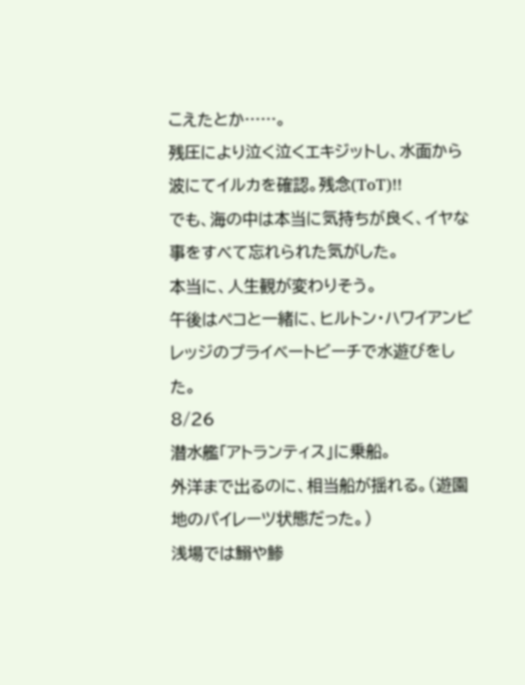こえたとか……。
残圧により泣く泣くエキジットし、水面から波にてイルカを確認。残念(ToT)!!
でも、海の中は本当に気持ちが良く、イヤな事をすべて忘れられた気がした。
本当に、人生観が変わりそう。
午後はペコと一緒に、ヒルトン・ハワイアンビレッジのプライベートビーチで水遊びをした。
8/26
潜水艦「アトランティス」に乗船。
外洋まで出るのに、相当船が揺れる。(遊園地のパイレーツ状態だった。)
浅場では鰯や鯵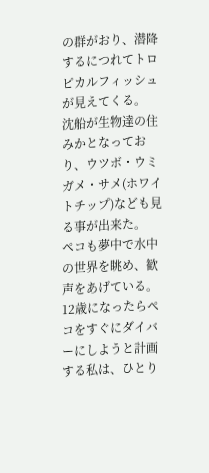の群がおり、潜降するにつれてトロピカルフィッシュが見えてくる。
沈船が生物達の住みかとなっており、ウツボ・ウミガメ・サメ(ホワイトチップ)なども見る事が出来た。
ペコも夢中で水中の世界を眺め、歓声をあげている。
12歳になったらペコをすぐにダイバーにしようと計画する私は、ひとり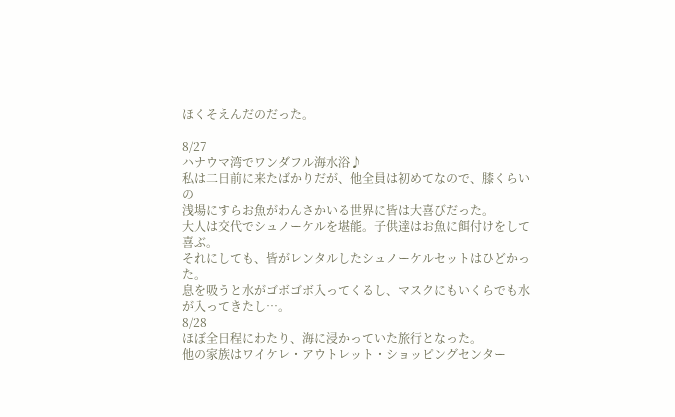ほくそえんだのだった。

8/27
ハナウマ湾でワンダフル海水浴♪
私は二日前に来たばかりだが、他全員は初めてなので、膝くらいの
浅場にすらお魚がわんさかいる世界に皆は大喜びだった。
大人は交代でシュノーケルを堪能。子供達はお魚に餌付けをして喜ぶ。
それにしても、皆がレンタルしたシュノーケルセットはひどかった。
息を吸うと水がゴボゴボ入ってくるし、マスクにもいくらでも水が入ってきたし…。
8/28
ほぼ全日程にわたり、海に浸かっていた旅行となった。
他の家族はワイケレ・アウトレット・ショッピングセンター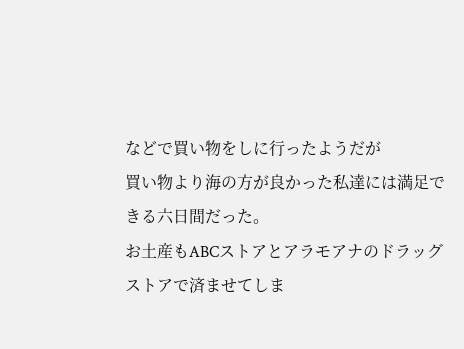などで買い物をしに行ったようだが
買い物より海の方が良かった私達には満足できる六日間だった。
お土産もABCストアとアラモアナのドラッグストアで済ませてしま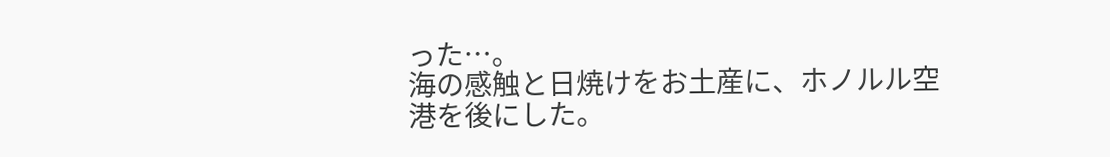った…。
海の感触と日焼けをお土産に、ホノルル空港を後にした。